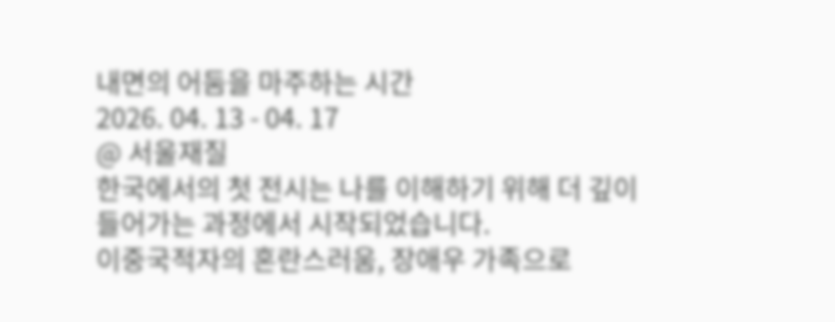내면의 어둠을 마주하는 시간
2026. 04. 13 - 04. 17
@ 서울재질
한국에서의 첫 전시는 나를 이해하기 위해 더 깊이 들어가는 과정에서 시작되었습니다.
이중국적자의 혼란스러움, 장애우 가족으로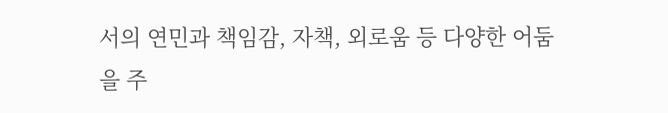서의 연민과 책임감, 자책, 외로움 등 다양한 어둠을 주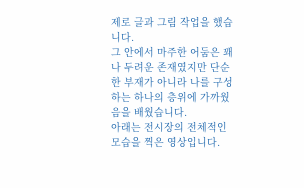제로 글과 그림 작업을 했습니다.
그 안에서 마주한 어둠은 꽤나 두려운 존재였지만 단순한 부재가 아니라 나를 구성하는 하나의 층위에 가까웠음을 배웠습니다.
아래는 전시장의 전체적인 모습을 찍은 영상입니다.